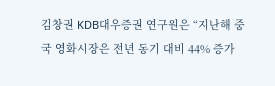김창권 KDB대우증권 연구원은 “지난해 중국 영화시장은 전년 동기 대비 44% 증가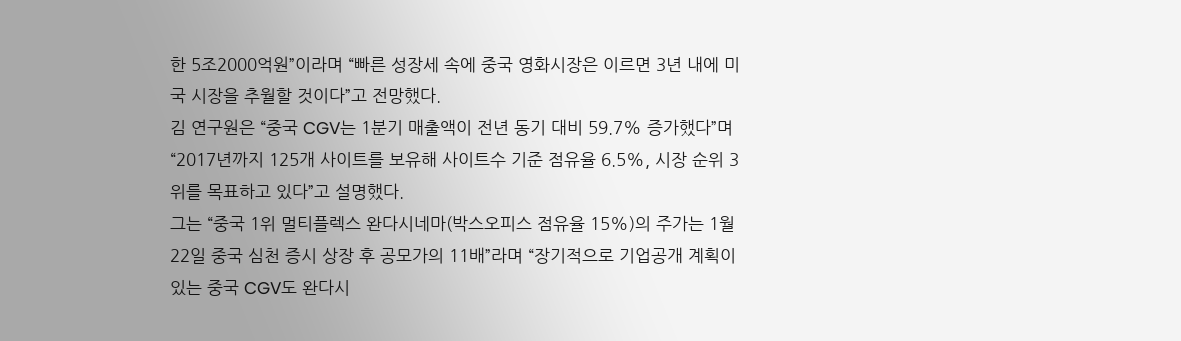한 5조2000억원”이라며 “빠른 성장세 속에 중국 영화시장은 이르면 3년 내에 미국 시장을 추월할 것이다”고 전망했다.
김 연구원은 “중국 CGV는 1분기 매출액이 전년 동기 대비 59.7% 증가했다”며 “2017년까지 125개 사이트를 보유해 사이트수 기준 점유율 6.5%, 시장 순위 3위를 목표하고 있다”고 설명했다.
그는 “중국 1위 멀티플렉스 완다시네마(박스오피스 점유율 15%)의 주가는 1월 22일 중국 심천 증시 상장 후 공모가의 11배”라며 “장기적으로 기업공개 계획이 있는 중국 CGV도 완다시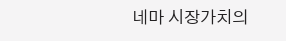네마 시장가치의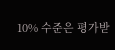10% 수준은 평가받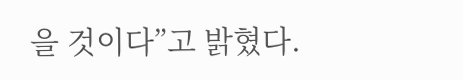을 것이다”고 밝혔다.